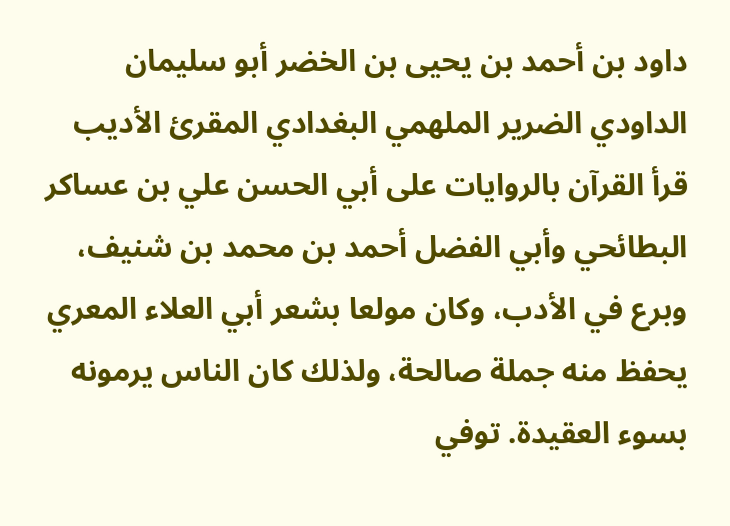داود بن أحمد بن يحيى بن الخضر أبو سليمان الداودي الضرير الملهمي البغدادي المقرئ الأديب قرأ القرآن بالروايات على أبي الحسن علي بن عساكر البطائحي وأبي الفضل أحمد بن محمد بن شنيف، وبرع في الأدب، وكان مولعا بشعر أبي العلاء المعري يحفظ منه جملة صالحة، ولذلك كان الناس يرمونه بسوء العقيدة. توفي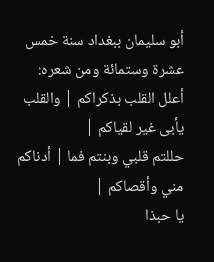أبو سليمان ببغداد سنة خمس عشرة وستمائة ومن شعره:
أعلل القلب بذكراكم | والقلب يأبى غير لقياكم |
حللتم قلبي وبنتم فما | أدناكم مني وأقصاكم |
يا حبذا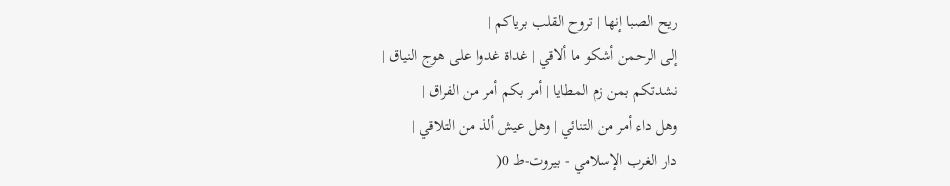ريح الصبا إنها | تروح القلب برياكم |
إلى الرحمن أشكو ما ألاقي | غداة غدوا على هوج النياق |
نشدتكم بمن زم المطايا | أمر بكم أمر من الفراق |
وهل داء أمر من التنائي | وهل عيش ألذ من التلاقي |
دار الغرب الإسلامي - بيروت-ط 0(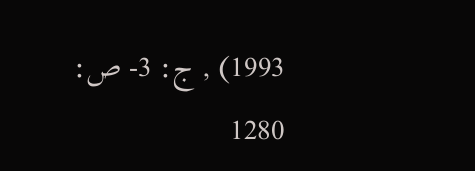1993) , ج: 3- ص: 1280